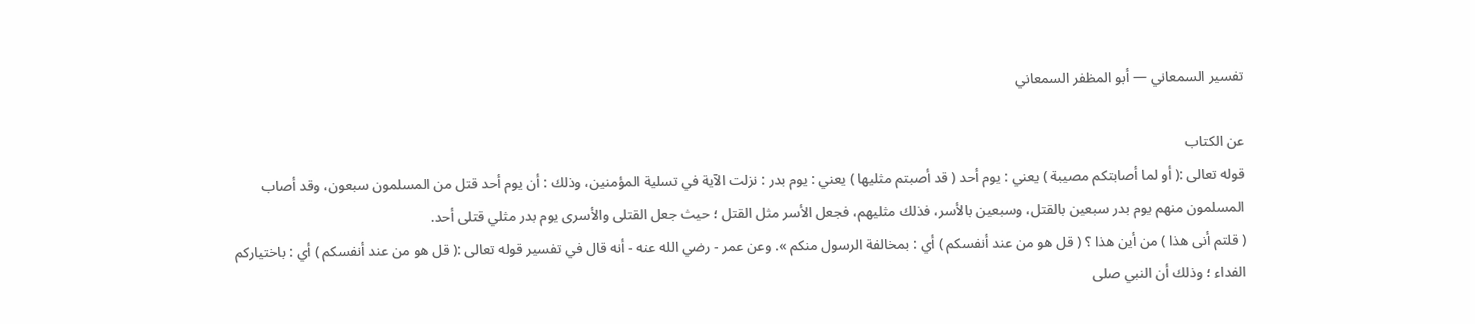تفسير السمعاني — أبو المظفر السمعاني

عن الكتاب
قوله تعالى :( أو لما أصابتكم مصيبة ) يعني : يوم أحد ( قد أصبتم مثليها ) يعني : يوم بدر : نزلت الآية في تسلية المؤمنين، وذلك : أن يوم أحد قتل من المسلمون سبعون، وقد أصاب المسلمون منهم يوم بدر سبعين بالقتل، وسبعين بالأسر، فذلك مثليهم، فجعل الأسر مثل القتل ؛ حيث جعل القتلى والأسرى يوم بدر مثلي قتلى أحد.
( قلتم أنى هذا ) من أين هذا ؟ ( قل هو من عند أنفسكم ) أي : بمخالفة الرسول منكم ». وعن عمر - رضي الله عنه - أنه قال في تفسير قوله تعالى :( قل هو من عند أنفسكم ) أي : باختياركم الفداء ؛ وذلك أن النبي صلى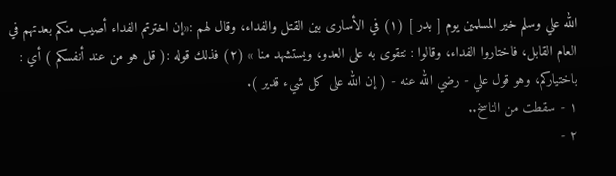الله علي وسلم خير المسلمين يوم [ بدر ] (١) في الأسارى بين القتل والفداء، وقال لهم :«إن اخترتم الفداء أصيب منكم بعدتهم في العام القابل، فاختاروا الفداء، وقالوا : نتقوى به على العدو، ويستشهد منا » (٢) فذلك قوله :( قل هو من عند أنفسكم ) أي : باختياركم، وهو قول علي - رضي الله عنه - ( إن الله على كل شيء قدير ).
١ - سقطت من الناسخ..
٢ -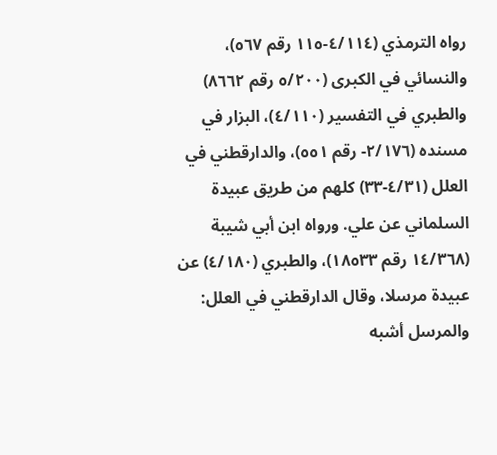رواه الترمذي (٤/١١٤-١١٥ رقم ٥٦٧)، والنسائي في الكبرى (٥/٢٠٠ رقم ٨٦٦٢) والطبري في التفسير (٤/١١٠)، البزار في مسنده (٢/١٧٦- رقم ٥٥١)، والدارقطني في العلل (٤/٣١-٣٣) كلهم من طريق عبيدة السلماني عن علي. ورواه ابن أبي شيبة (١٤/٣٦٨ رقم ١٨٥٣٣)، والطبري (٤/١٨٠) عن عبيدة مرسلا، وقال الدارقطني في العلل: والمرسل أشبه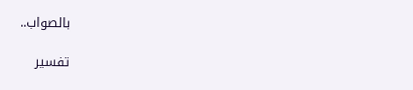بالصواب..

تفسير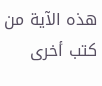هذه الآية من كتب أخرى